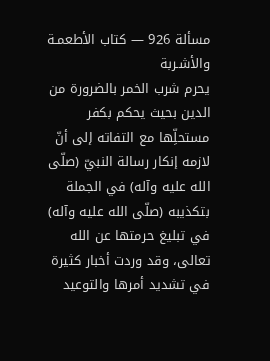مسألة 926 — كتاب الأطعمـة والأشـربة
يحرم شرب الخمر بالضرورة من الدين بحيث يحكم بكفر مستحلِّها مع التفاته إلى أنّ لازمه إنكار رسالة النبيّ (صلّى الله عليه وآله) في الجملة بتكذيبه (صلّى الله عليه وآله) في تبليغ حرمتها عن الله تعالى، وقد وردت أخبار كثيرة في تشديد أمرها والتوعيد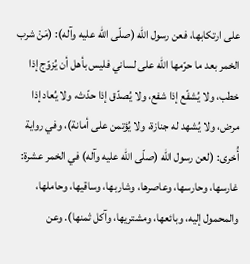على ارتكابها، فعن رسول الله (صلّى الله عليه وآله): (مَنْ شرب الخمر بعد ما حرّمها الله على لساني فليس بأهل أن يُزوّج إذا خطب، ولا يُشفّع إذا شفع، ولا يُصدّق إذا حدّث، ولا يُعاد إذا مرض، ولا يُشهد له جنازة، ولا يُؤتمن على أمانة)، وفي رواية أُخرى: (لعن رسول الله (صلّى الله عليه وآله) في الخمر عشرة: غارسها، وحارسها، وعاصرها، وشاربها، وساقيها، وحاملها، والمحمول إليه، وبائعها، ومشتريها، وآكل ثمنها). وعن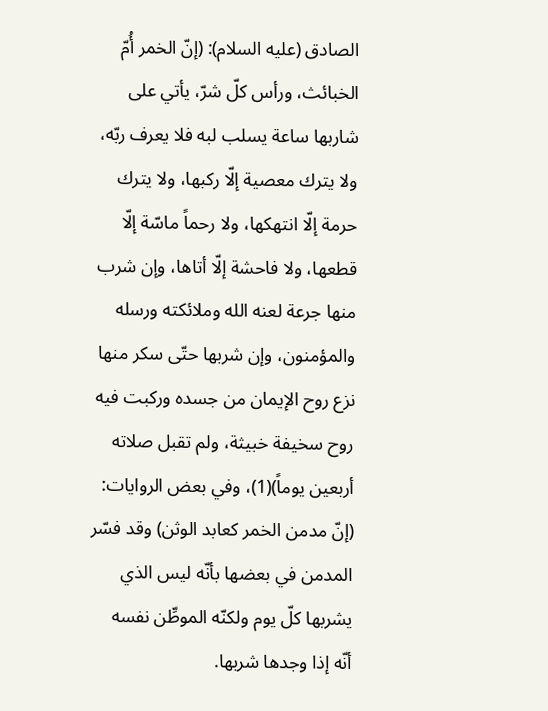الصادق (عليه السلام): (إنّ الخمر أُمّ الخبائث، ورأس كلّ شرّ، يأتي على شاربها ساعة يسلب لبه فلا يعرف ربّه، ولا يترك معصية إلّا ركبها، ولا يترك حرمة إلّا انتهكها، ولا رحماً ماسّة إلّا قطعها، ولا فاحشة إلّا أتاها، وإن شرب منها جرعة لعنه الله وملائكته ورسله والمؤمنون، وإن شربها حتّى سكر منها نزع روح الإيمان من جسده وركبت فيه روح سخيفة خبيثة، ولم تقبل صلاته أربعين يوماً)(1)، وفي بعض الروايات: (إنّ مدمن الخمر كعابد الوثن) وقد فسّر المدمن في بعضها بأنّه ليس الذي يشربها كلّ يوم ولكنّه الموطِّن نفسه أنّه إذا وجدها شربها.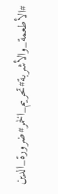#الأطعمة_والأشربة#تحريم_الخمر#ضرورة_الدين